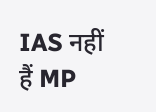IAS नहीं हैं MP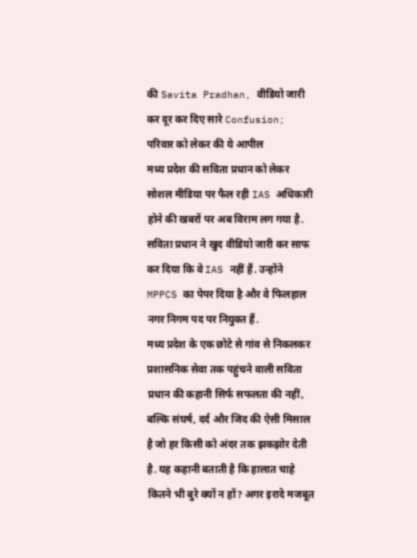की Savita Pradhan, वीडियो जारी कर दूर कर दिए सारे Confusion; परिवार को लेकर की ये आपील
मध्य प्रदेश की सविता प्रधान को लेकर सोशल मीडिया पर फैल रही IAS अधिकारी होने की खबरों पर अब विराम लग गया है. सविता प्रधान ने खुद वीडियो जारी कर साफ कर दिया कि वे IAS नहीं हैं. उन्होंने MPPCS का पेपर दिया है और वे फिलहाल नगर निगम पद पर नियुक्त हैं.
मध्य प्रदेश के एक छोटे से गांव से निकलकर प्रशासनिक सेवा तक पहुंचने वाली सविता प्रधान की कहानी सिर्फ सफलता की नहीं, बल्कि संघर्ष, दर्द और जिद की ऐसी मिसाल है जो हर किसी को अंदर तक झकझोर देती है. यह कहानी बताती है कि हालात चाहे कितने भी बुरे क्यों न हों? अगर इरादे मजबूत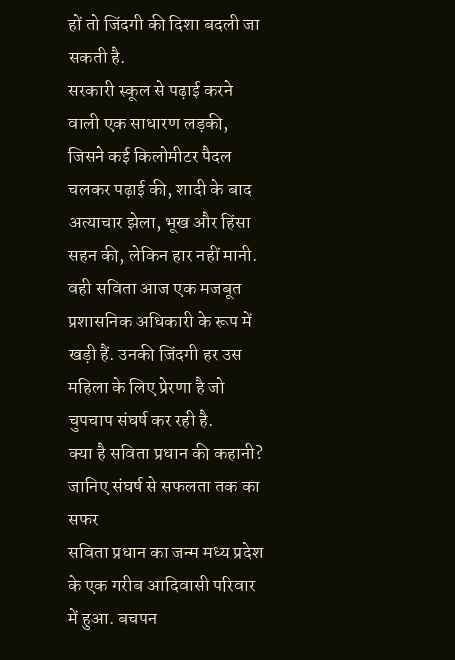हों तो जिंदगी की दिशा बदली जा सकती है.
सरकारी स्कूल से पढ़ाई करने वाली एक साधारण लड़की, जिसने कई किलोमीटर पैदल चलकर पढ़ाई की, शादी के बाद अत्याचार झेला, भूख और हिंसा सहन की, लेकिन हार नहीं मानी. वही सविता आज एक मजबूत प्रशासनिक अधिकारी के रूप में खड़ी हैं. उनकी जिंदगी हर उस महिला के लिए प्रेरणा है जो चुपचाप संघर्ष कर रही है.
क्या है सविता प्रधान की कहानी? जानिए संघर्ष से सफलता तक का सफर
सविता प्रधान का जन्म मध्य प्रदेश के एक गरीब आदिवासी परिवार में हुआ. बचपन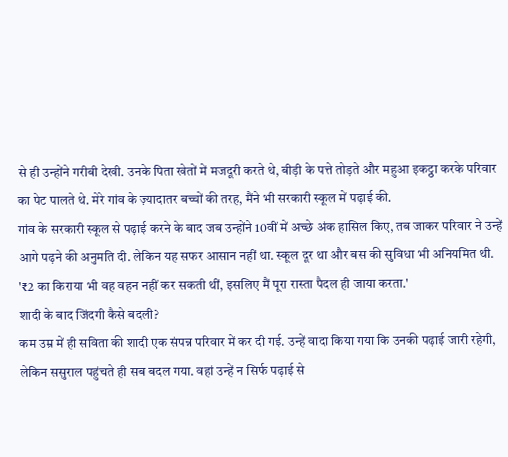से ही उन्होंने गरीबी देखी. उनके पिता खेतों में मजदूरी करते थे, बीड़ी के पत्ते तोड़ते और महुआ इकट्ठा करके परिवार का पेट पालते थे. मेरे गांव के ज़्यादातर बच्चों की तरह, मैंने भी सरकारी स्कूल में पढ़ाई की.
गांव के सरकारी स्कूल से पढ़ाई करने के बाद जब उन्होंने 10वीं में अच्छे अंक हासिल किए, तब जाकर परिवार ने उन्हें आगे पढ़ने की अनुमति दी. लेकिन यह सफर आसान नहीं था. स्कूल दूर था और बस की सुविधा भी अनियमित थी. '₹2 का किराया भी वह वहन नहीं कर सकती थीं, इसलिए मैं पूरा रास्ता पैदल ही जाया करता.'
शादी के बाद जिंदगी कैसे बदली?
कम उम्र में ही सविता की शादी एक संपन्न परिवार में कर दी गई. उन्हें वादा किया गया कि उनकी पढ़ाई जारी रहेगी, लेकिन ससुराल पहुंचते ही सब बदल गया. वहां उन्हें न सिर्फ पढ़ाई से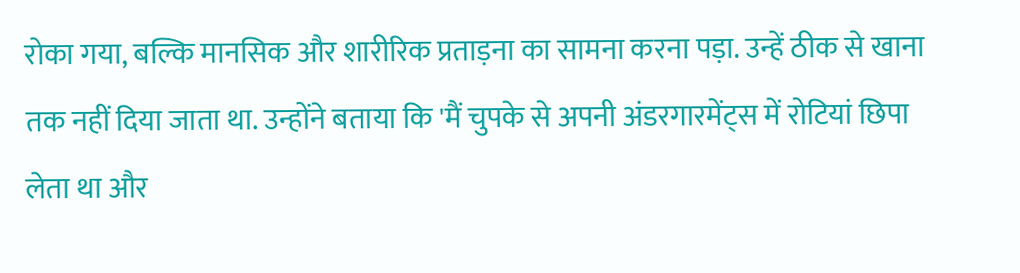रोका गया, बल्कि मानसिक और शारीरिक प्रताड़ना का सामना करना पड़ा. उन्हें ठीक से खाना तक नहीं दिया जाता था. उन्होंने बताया कि 'मैं चुपके से अपनी अंडरगारमेंट्स में रोटियां छिपा लेता था और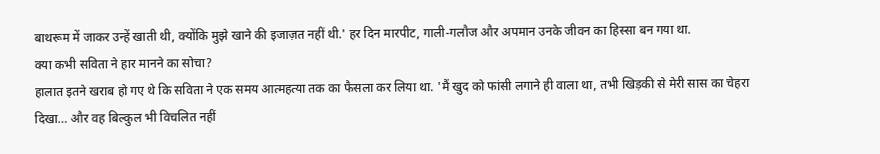बाथरूम में जाकर उन्हें खाती थी, क्योंकि मुझे खाने की इजाज़त नहीं थी.' हर दिन मारपीट, गाली-गलौज और अपमान उनके जीवन का हिस्सा बन गया था.
क्या कभी सविता ने हार मानने का सोचा?
हालात इतने खराब हो गए थे कि सविता ने एक समय आत्महत्या तक का फैसला कर लिया था. 'मैं खुद को फांसी लगाने ही वाला था, तभी खिड़की से मेरी सास का चेहरा दिखा… और वह बिल्कुल भी विचलित नहीं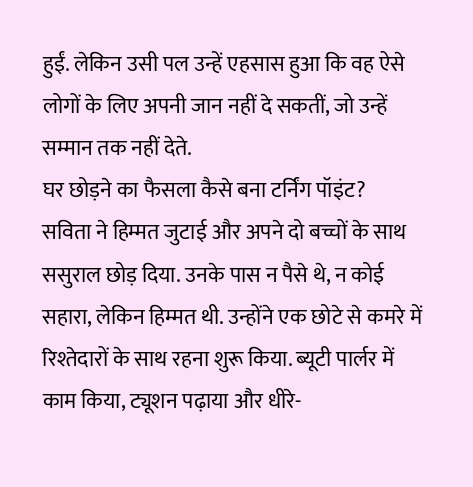हुईं. लेकिन उसी पल उन्हें एहसास हुआ कि वह ऐसे लोगों के लिए अपनी जान नहीं दे सकतीं, जो उन्हें सम्मान तक नहीं देते.
घर छोड़ने का फैसला कैसे बना टर्निंग पॉइंट?
सविता ने हिम्मत जुटाई और अपने दो बच्चों के साथ ससुराल छोड़ दिया. उनके पास न पैसे थे, न कोई सहारा, लेकिन हिम्मत थी. उन्होंने एक छोटे से कमरे में रिश्तेदारों के साथ रहना शुरू किया. ब्यूटी पार्लर में काम किया, ट्यूशन पढ़ाया और धीरे-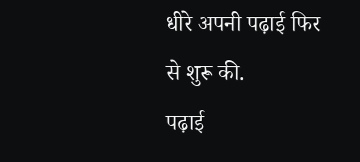धीरे अपनी पढ़ाई फिर से शुरू की.
पढ़ाई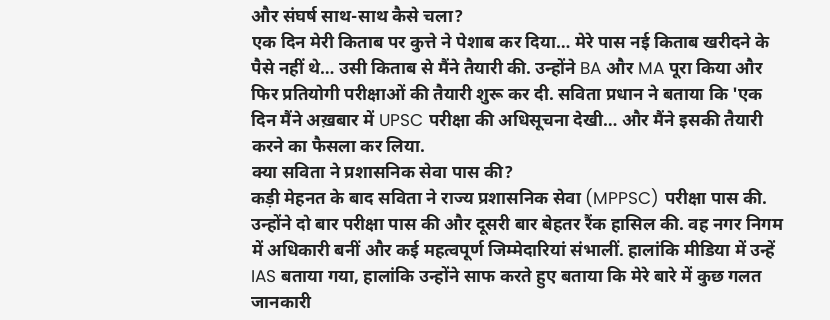और संघर्ष साथ-साथ कैसे चला?
एक दिन मेरी किताब पर कुत्ते ने पेशाब कर दिया… मेरे पास नई किताब खरीदने के पैसे नहीं थे… उसी किताब से मैंने तैयारी की. उन्होंने BA और MA पूरा किया और फिर प्रतियोगी परीक्षाओं की तैयारी शुरू कर दी. सविता प्रधान ने बताया कि 'एक दिन मैंने अख़बार में UPSC परीक्षा की अधिसूचना देखी… और मैंने इसकी तैयारी करने का फैसला कर लिया.
क्या सविता ने प्रशासनिक सेवा पास की?
कड़ी मेहनत के बाद सविता ने राज्य प्रशासनिक सेवा (MPPSC) परीक्षा पास की. उन्होंने दो बार परीक्षा पास की और दूसरी बार बेहतर रैंक हासिल की. वह नगर निगम में अधिकारी बनीं और कई महत्वपूर्ण जिम्मेदारियां संभालीं. हालांकि मीडिया में उन्हें IAS बताया गया, हालांकि उन्होंने साफ करते हुए बताया कि मेरे बारे में कुछ गलत जानकारी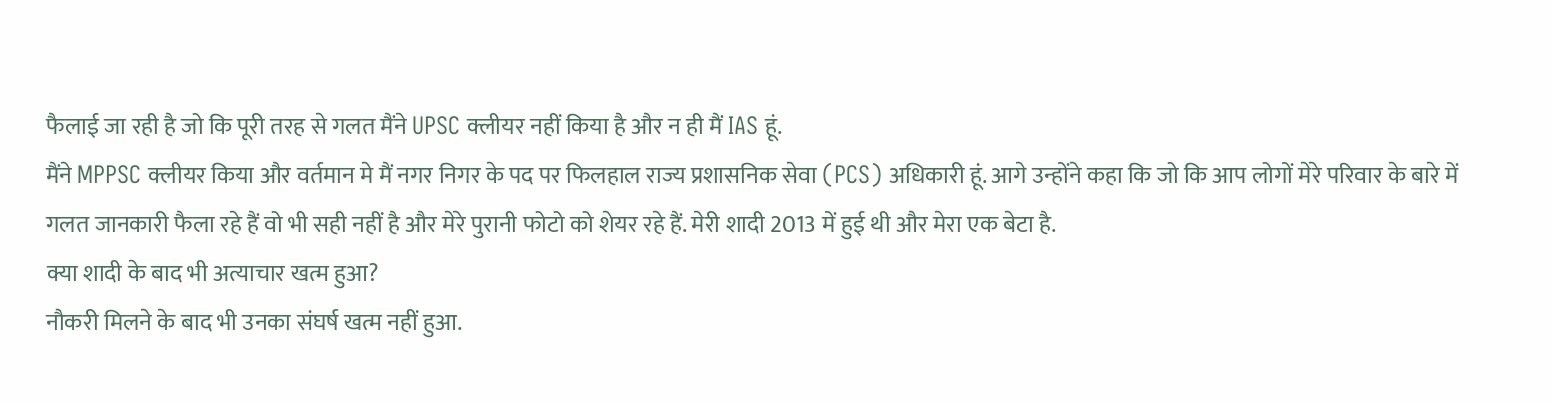फैलाई जा रही है जो कि पूरी तरह से गलत मैंने UPSC क्लीयर नहीं किया है और न ही मैं IAS हूं.
मैंने MPPSC क्लीयर किया और वर्तमान मे मैं नगर निगर के पद पर फिलहाल राज्य प्रशासनिक सेवा (PCS) अधिकारी हूं. आगे उन्होंने कहा कि जो कि आप लोगों मेरे परिवार के बारे में गलत जानकारी फैला रहे हैं वो भी सही नहीं है और मेरे पुरानी फोटो को शेयर रहे हैं. मेरी शादी 2013 में हुई थी और मेरा एक बेटा है.
क्या शादी के बाद भी अत्याचार खत्म हुआ?
नौकरी मिलने के बाद भी उनका संघर्ष खत्म नहीं हुआ.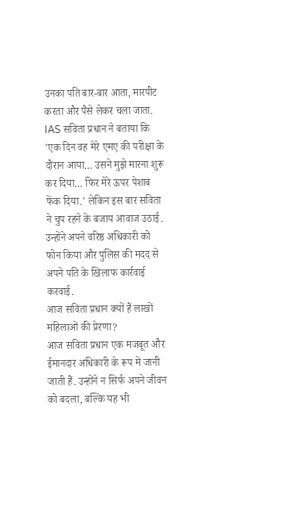उनका पति बार-बार आता, मारपीट करता और पैसे लेकर चला जाता. IAS सविता प्रधान ने बताया कि 'एक दिन वह मेरे एमए की परीक्षा के दौरान आया… उसने मुझे मारना शुरू कर दिया… फिर मेरे ऊपर पेशाब फेंक दिया.' लेकिन इस बार सविता ने चुप रहने के बजाय आवाज उठाई. उन्होंने अपने वरिष्ठ अधिकारी को फोन किया और पुलिस की मदद से अपने पति के खिलाफ कार्रवाई करवाई.
आज सविता प्रधान क्यों हैं लाखों महिलाओं की प्रेरणा?
आज सविता प्रधान एक मजबूत और ईमानदार अधिकारी के रूप में जानी जाती हैं. उन्होंने न सिर्फ अपने जीवन को बदला, बल्कि यह भी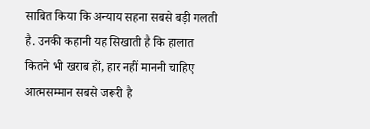साबित किया कि अन्याय सहना सबसे बड़ी गलती है. उनकी कहानी यह सिखाती है कि हालात कितने भी खराब हों, हार नहीं माननी चाहिए आत्मसम्मान सबसे जरूरी है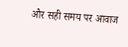और सही समय पर आवाज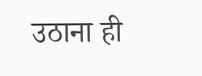उठाना ही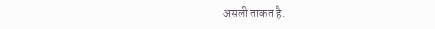असली ताकत है.